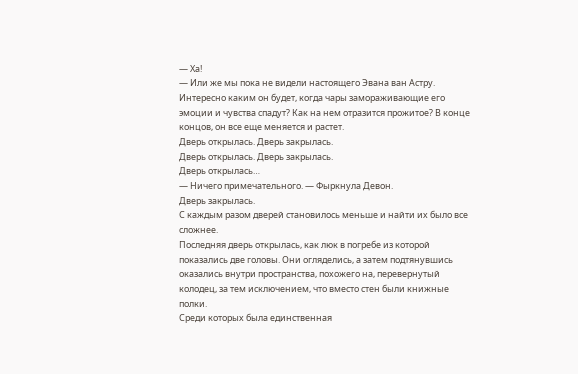— Ха!
— Или же мы пока не видели настоящего Эвана ван Астру. Интересно каким он будет, когда чары замораживающие его эмоции и чувства спадут? Как на нем отразится прожитое? В конце концов, он все еще меняется и растет.
Дверь открылась. Дверь закрылась.
Дверь открылась. Дверь закрылась.
Дверь открылась…
— Ничего примечательного. — Фыркнула Девон.
Дверь закрылась.
С каждым разом дверей становилось меньше и найти их было все сложнее.
Последняя дверь открылась, как люк в погребе из которой показались две головы. Они огляделись, а затем подтянувшись оказались внутри пространства, похожего на, перевернутый колодец, за тем исключением, что вместо стен были книжные полки.
Среди которых была единственная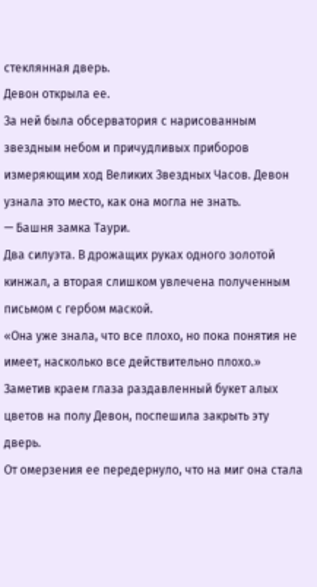стеклянная дверь.
Девон открыла ее.
За ней была обсерватория с нарисованным звездным небом и причудливых приборов измеряющим ход Великих Звездных Часов. Девон узнала это место, как она могла не знать.
— Башня замка Таури.
Два силуэта. В дрожащих руках одного золотой кинжал, а вторая слишком увлечена полученным письмом с гербом маской.
«Она уже знала, что все плохо, но пока понятия не имеет, насколько все действительно плохо.»
Заметив краем глаза раздавленный букет алых цветов на полу Девон, поспешила закрыть эту дверь.
От омерзения ее передернуло, что на миг она стала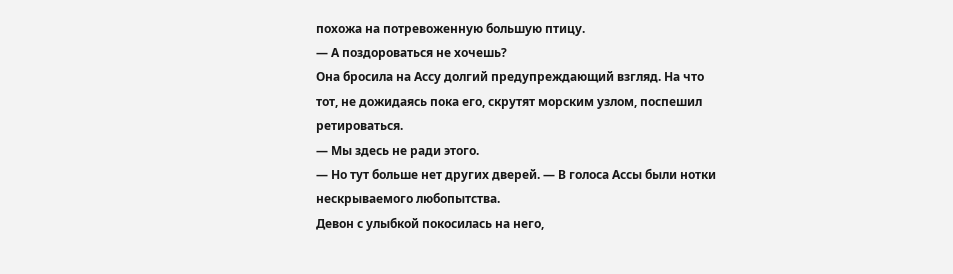похожа на потревоженную большую птицу.
— А поздороваться не хочешь?
Она бросила на Ассу долгий предупреждающий взгляд. На что тот, не дожидаясь пока его, скрутят морским узлом, поспешил ретироваться.
— Мы здесь не ради этого.
— Но тут больше нет других дверей. — В голоса Ассы были нотки нескрываемого любопытства.
Девон с улыбкой покосилась на него,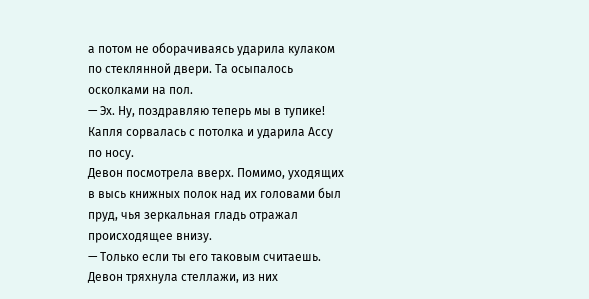а потом не оборачиваясь ударила кулаком по стеклянной двери. Та осыпалось осколками на пол.
— Эх. Ну, поздравляю теперь мы в тупике!
Капля сорвалась с потолка и ударила Ассу по носу.
Девон посмотрела вверх. Помимо, уходящих в высь книжных полок над их головами был пруд, чья зеркальная гладь отражал происходящее внизу.
— Только если ты его таковым считаешь.
Девон тряхнула стеллажи, из них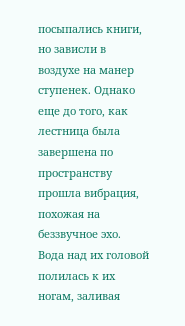посыпались книги, но зависли в воздухе на манер ступенек. Однако еще до того, как лестница была завершена по пространству прошла вибрация, похожая на беззвучное эхо.
Вода над их головой полилась к их ногам, заливая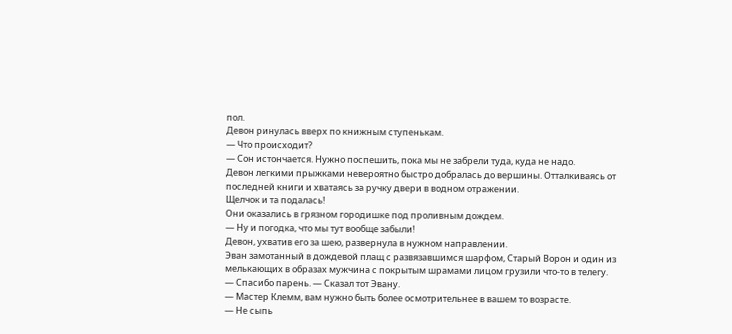пол.
Девон ринулась вверх по книжным ступенькам.
— Что происходит?
— Сон истончается. Нужно поспешить, пока мы не забрели туда, куда не надо.
Девон легкими прыжками невероятно быстро добралась до вершины. Отталкиваясь от последней книги и хватаясь за ручку двери в водном отражении.
Щелчок и та подалась!
Они оказались в грязном городишке под проливным дождем.
— Ну и погодка, что мы тут вообще забыли!
Девон, ухватив его за шею, развернула в нужном направлении.
Эван замотанный в дождевой плащ с развязавшимся шарфом, Старый Ворон и один из мелькающих в образах мужчина с покрытым шрамами лицом грузили что-то в телегу.
— Спасибо парень. — Сказал тот Эвану.
— Мастер Клемм, вам нужно быть более осмотрительнее в вашем то возрасте.
— Не сыпь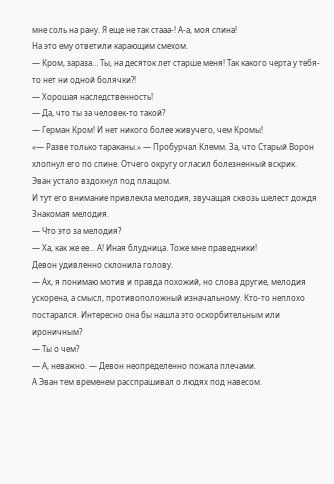мне соль на рану. Я еще не так стааа-! А-а, моя спина!
На это ему ответили карающим смехом.
— Кром, зараза… Ты, на десяток лет старше меня! Так какого черта у тебя-то нет ни одной болячки?!
— Хорошая наследственность!
— Да, что ты за человек-то такой?
— Герман Кром! И нет никого более живучего, чем Кромы!
«— Разве только тараканы.» — Пробурчал Клемм. За, что Старый Ворон хлопнул его по спине. Отчего округу огласил болезненный вскрик.
Эван устало вздохнул под плащом.
И тут его внимание привлекла мелодия, звучащая сквозь шелест дождя
Знакомая мелодия.
— Что это за мелодия?
— Ха, как же ее… А! Иная блудница. Тоже мне праведники!
Девон удивленно склонила голову.
— Ах, я понимаю мотив и правда похожий, но слова другие, мелодия ускорена, а смысл, противоположный изначальному. Кто-то неплохо постарался. Интересно она бы нашла это оскорбительным или ироничным?
— Ты о чем?
— А, неважно. — Девон неопределенно пожала плечами.
А Эван тем временем расспрашивал о людях под навесом.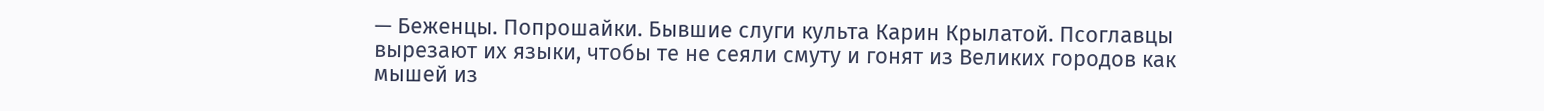— Беженцы. Попрошайки. Бывшие слуги культа Карин Крылатой. Псоглавцы вырезают их языки, чтобы те не сеяли смуту и гонят из Великих городов как мышей из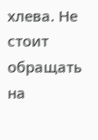хлева. Не стоит обращать на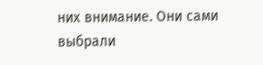них внимание. Они сами выбрали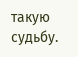такую судьбу.